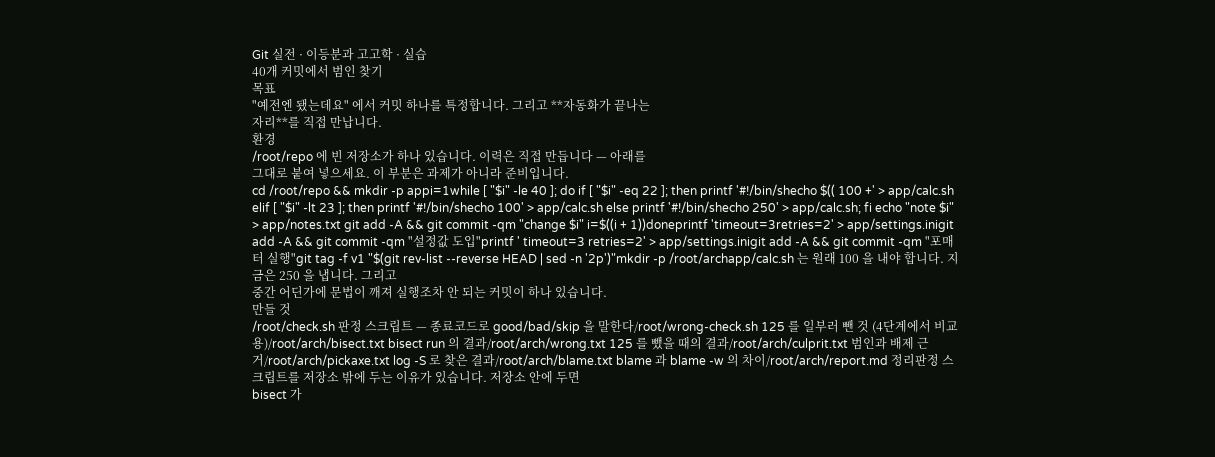Git 실전 · 이등분과 고고학 · 실습
40개 커밋에서 범인 찾기
목표
"예전엔 됐는데요" 에서 커밋 하나를 특정합니다. 그리고 **자동화가 끝나는
자리**를 직접 만납니다.
환경
/root/repo 에 빈 저장소가 하나 있습니다. 이력은 직접 만듭니다 — 아래를
그대로 붙여 넣으세요. 이 부분은 과제가 아니라 준비입니다.
cd /root/repo && mkdir -p appi=1while [ "$i" -le 40 ]; do if [ "$i" -eq 22 ]; then printf '#!/bin/shecho $(( 100 +' > app/calc.sh elif [ "$i" -lt 23 ]; then printf '#!/bin/shecho 100' > app/calc.sh else printf '#!/bin/shecho 250' > app/calc.sh; fi echo "note $i" > app/notes.txt git add -A && git commit -qm "change $i" i=$((i + 1))doneprintf 'timeout=3retries=2' > app/settings.inigit add -A && git commit -qm "설정값 도입"printf ' timeout=3 retries=2' > app/settings.inigit add -A && git commit -qm "포매터 실행"git tag -f v1 "$(git rev-list --reverse HEAD | sed -n '2p')"mkdir -p /root/archapp/calc.sh 는 원래 100 을 내야 합니다. 지금은 250 을 냅니다. 그리고
중간 어딘가에 문법이 깨져 실행조차 안 되는 커밋이 하나 있습니다.
만들 것
/root/check.sh 판정 스크립트 — 종료코드로 good/bad/skip 을 말한다/root/wrong-check.sh 125 를 일부러 뺀 것 (4단계에서 비교용)/root/arch/bisect.txt bisect run 의 결과/root/arch/wrong.txt 125 를 뺐을 때의 결과/root/arch/culprit.txt 범인과 배제 근거/root/arch/pickaxe.txt log -S 로 찾은 결과/root/arch/blame.txt blame 과 blame -w 의 차이/root/arch/report.md 정리판정 스크립트를 저장소 밖에 두는 이유가 있습니다. 저장소 안에 두면
bisect 가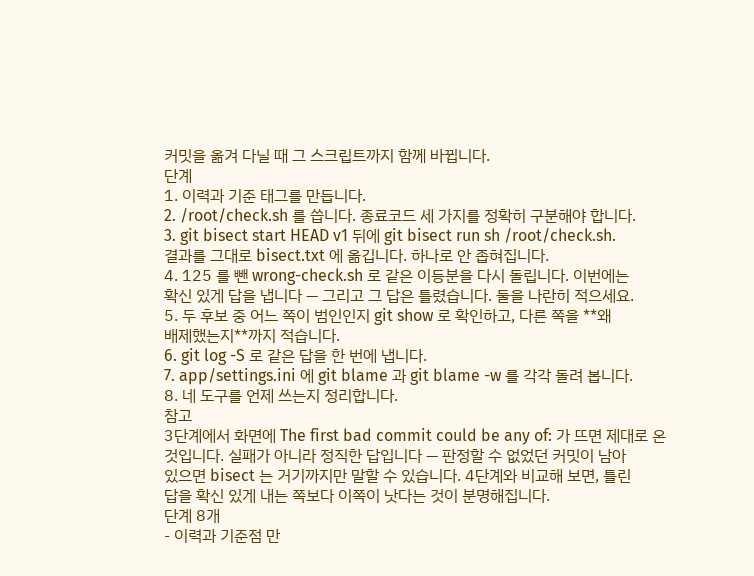커밋을 옮겨 다닐 때 그 스크립트까지 함께 바뀝니다.
단계
1. 이력과 기준 태그를 만듭니다.
2. /root/check.sh 를 씁니다. 종료코드 세 가지를 정확히 구분해야 합니다.
3. git bisect start HEAD v1 뒤에 git bisect run sh /root/check.sh.
결과를 그대로 bisect.txt 에 옮깁니다. 하나로 안 좁혀집니다.
4. 125 를 뺀 wrong-check.sh 로 같은 이등분을 다시 돌립니다. 이번에는
확신 있게 답을 냅니다 — 그리고 그 답은 틀렸습니다. 둘을 나란히 적으세요.
5. 두 후보 중 어느 쪽이 범인인지 git show 로 확인하고, 다른 쪽을 **왜
배제했는지**까지 적습니다.
6. git log -S 로 같은 답을 한 번에 냅니다.
7. app/settings.ini 에 git blame 과 git blame -w 를 각각 돌려 봅니다.
8. 네 도구를 언제 쓰는지 정리합니다.
참고
3단계에서 화면에 The first bad commit could be any of: 가 뜨면 제대로 온
것입니다. 실패가 아니라 정직한 답입니다 — 판정할 수 없었던 커밋이 남아
있으면 bisect 는 거기까지만 말할 수 있습니다. 4단계와 비교해 보면, 틀린
답을 확신 있게 내는 쪽보다 이쪽이 낫다는 것이 분명해집니다.
단계 8개
- 이력과 기준점 만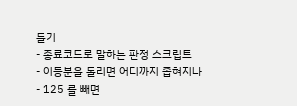들기
- 종료코드로 말하는 판정 스크립트
- 이등분을 돌리면 어디까지 좁혀지나
- 125 를 빼면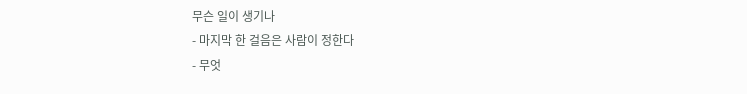무슨 일이 생기나
- 마지막 한 걸음은 사람이 정한다
- 무엇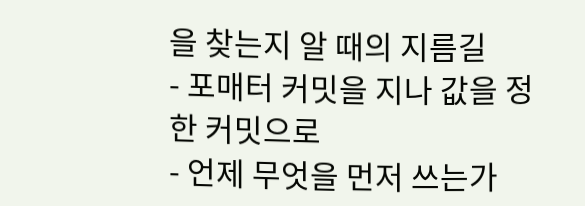을 찾는지 알 때의 지름길
- 포매터 커밋을 지나 값을 정한 커밋으로
- 언제 무엇을 먼저 쓰는가